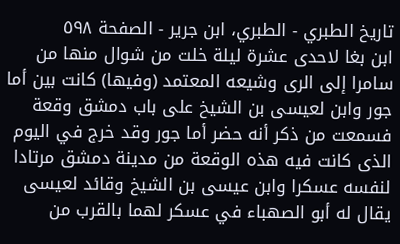تاريخ الطبري - الطبري، ابن جرير - الصفحة ٥٩٨
ابن بغا لاحدى عشرة ليلة خلت من شوال منها من سامرا إلى الرى وشيعه المعتمد (وفيها) كانت بين أما جور وابن لعيسى بن الشيخ على باب دمشق وقعة فسمعت من ذكر أنه حضر أما جور وقد خرج في اليوم الذى كانت فيه هذه الوقعة من مدينة دمشق مرتادا لنفسه عسكرا وابن عيسى بن الشيخ وقائد لعيسى يقال له أبو الصهباء في عسكر لهما بالقرب من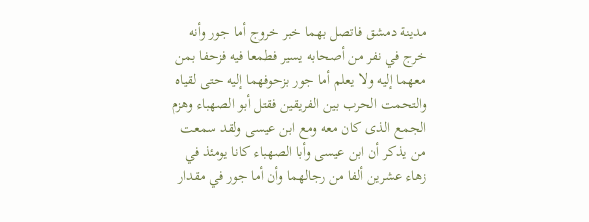مدينة دمشق فاتصل بهما خبر خروج أما جور وأنه خرج في نفر من أصحابه يسير فطمعا فيه فزحفا بمن معهما إليه ولا يعلم أما جور بزحوفهما إليه حتى لقياه والتحمت الحرب بين الفريقين فقتل أبو الصهباء وهزم الجمع الذى كان معه ومع ابن عيسى ولقد سمعت من يذكر أن ابن عيسى وأبا الصهباء كانا يومئذ في زهاء عشرين ألفا من رجالهما وأن أما جور في مقدار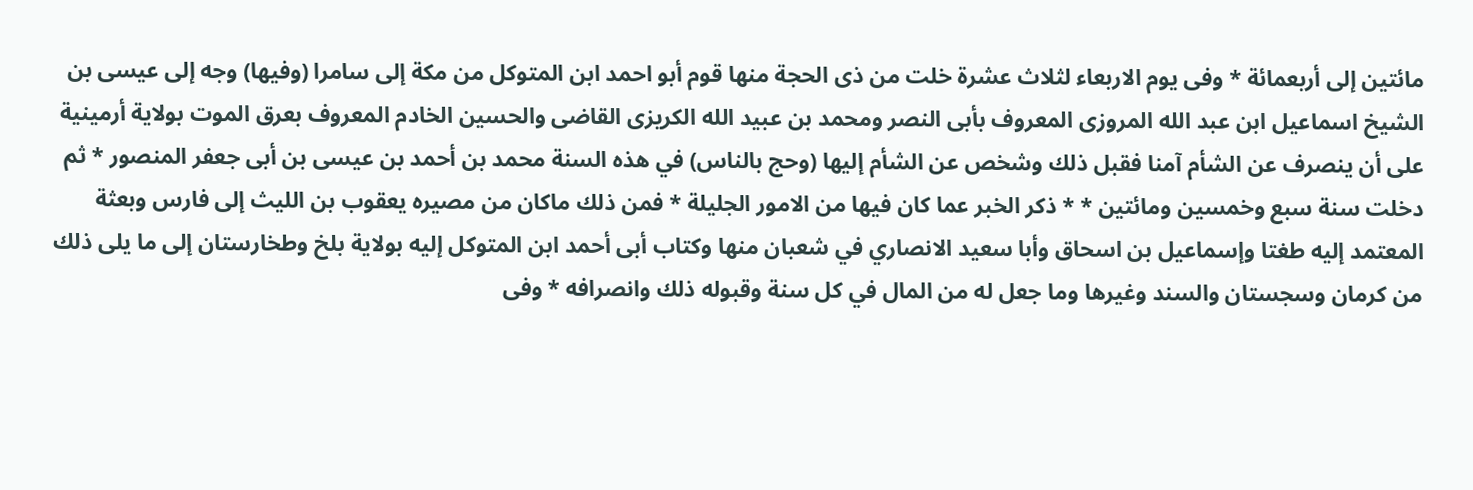مائتين إلى أربعمائة * وفى يوم الاربعاء لثلاث عشرة خلت من ذى الحجة منها قوم أبو احمد ابن المتوكل من مكة إلى سامرا (وفيها) وجه إلى عيسى بن الشيخ اسماعيل ابن عبد الله المروزى المعروف بأبى النصر ومحمد بن عبيد الله الكريزى القاضى والحسين الخادم المعروف بعرق الموت بولاية أرمينية على أن ينصرف عن الشأم آمنا فقبل ذلك وشخص عن الشأم إليها (وحج بالناس) في هذه السنة محمد بن أحمد بن عيسى بن أبى جعفر المنصور * ثم دخلت سنة سبع وخمسين ومائتين * * ذكر الخبر عما كان فيها من الامور الجليلة * فمن ذلك ماكان من مصيره يعقوب بن الليث إلى فارس وبعثة المعتمد إليه طغتا وإسماعيل بن اسحاق وأبا سعيد الانصاري في شعبان منها وكتاب أبى أحمد ابن المتوكل إليه بولاية بلخ وطخارستان إلى ما يلى ذلك من كرمان وسجستان والسند وغيرها وما جعل له من المال في كل سنة وقبوله ذلك وانصرافه * وفى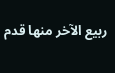ربيع الآخر منها قدم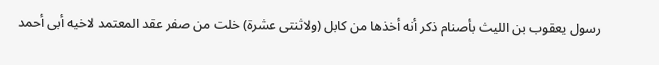رسول يعقوب بن الليث بأصنام ذكر أنه أخذها من كابل (ولاثنتى عشرة) خلت من صفر عقد المعتمد لاخيه أبى أحمد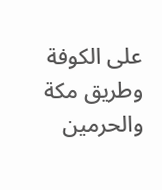على الكوفة وطريق مكة والحرمين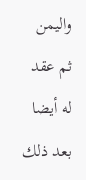واليمن ثم عقد له أيضا بعد ذلك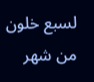لسبع خلون من شهر